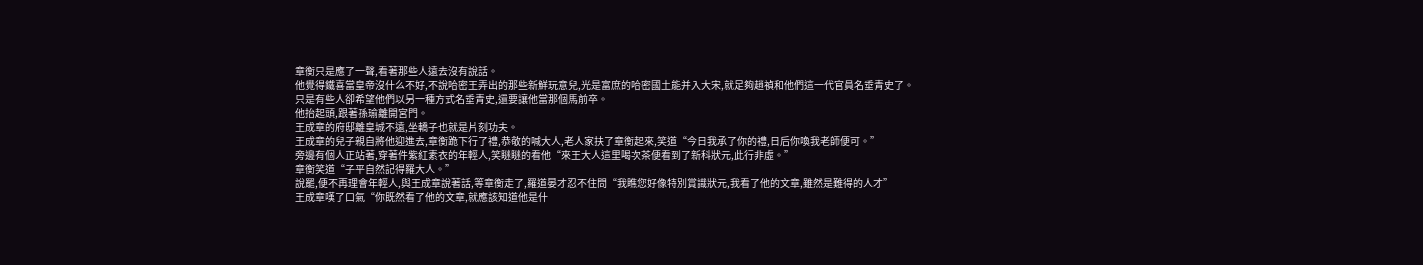章衡只是應了一聲,看著那些人遠去沒有說話。
他覺得鐵喜當皇帝沒什么不好,不說哈密王弄出的那些新鮮玩意兒,光是富庶的哈密國土能并入大宋,就足夠趙禎和他們這一代官員名垂青史了。
只是有些人卻希望他們以另一種方式名垂青史,還要讓他當那個馬前卒。
他抬起頭,跟著孫瑜離開宮門。
王成章的府邸離皇城不遠,坐轎子也就是片刻功夫。
王成章的兒子親自將他迎進去,章衡跪下行了禮,恭敬的喊大人,老人家扶了章衡起來,笑道“今日我承了你的禮,日后你喚我老師便可。”
旁邊有個人正站著,穿著件紫紅素衣的年輕人,笑瞇瞇的看他“來王大人這里喝次茶便看到了新科狀元,此行非虛。”
章衡笑道“子平自然記得羅大人。”
說罷,便不再理會年輕人,與王成章說著話,等章衡走了,羅道晏才忍不住問“我瞧您好像特別賞識狀元,我看了他的文章,雖然是難得的人才”
王成章嘆了口氣“你既然看了他的文章,就應該知道他是什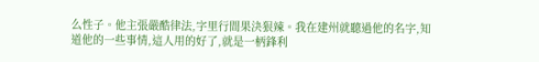么性子。他主張嚴酷律法,字里行間果決狠辣。我在建州就聽過他的名字,知道他的一些事情,這人用的好了,就是一柄鋒利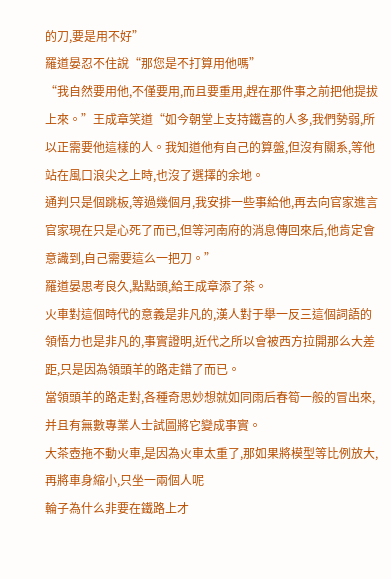的刀,要是用不好”
羅道晏忍不住說“那您是不打算用他嗎”
“我自然要用他,不僅要用,而且要重用,趕在那件事之前把他提拔上來。”王成章笑道“如今朝堂上支持鐵喜的人多,我們勢弱,所以正需要他這樣的人。我知道他有自己的算盤,但沒有關系,等他站在風口浪尖之上時,也沒了選擇的余地。
通判只是個跳板,等過幾個月,我安排一些事給他,再去向官家進言官家現在只是心死了而已,但等河南府的消息傳回來后,他肯定會意識到,自己需要這么一把刀。”
羅道晏思考良久,點點頭,給王成章添了茶。
火車對這個時代的意義是非凡的,漢人對于舉一反三這個詞語的領悟力也是非凡的,事實證明,近代之所以會被西方拉開那么大差距,只是因為領頭羊的路走錯了而已。
當領頭羊的路走對,各種奇思妙想就如同雨后春筍一般的冒出來,并且有無數專業人士試圖將它變成事實。
大茶壺拖不動火車,是因為火車太重了,那如果將模型等比例放大,再將車身縮小,只坐一兩個人呢
輪子為什么非要在鐵路上才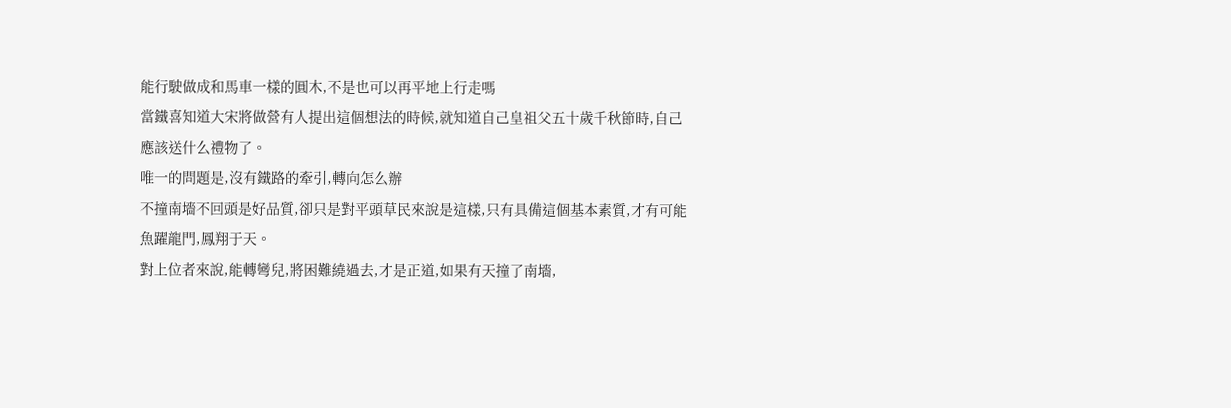能行駛做成和馬車一樣的圓木,不是也可以再平地上行走嗎
當鐵喜知道大宋將做營有人提出這個想法的時候,就知道自己皇祖父五十歲千秋節時,自己應該送什么禮物了。
唯一的問題是,沒有鐵路的牽引,轉向怎么辦
不撞南墻不回頭是好品質,卻只是對平頭草民來說是這樣,只有具備這個基本素質,才有可能魚躍龍門,鳳翔于天。
對上位者來說,能轉彎兒,將困難繞過去,才是正道,如果有天撞了南墻,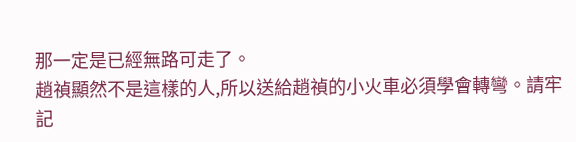那一定是已經無路可走了。
趙禎顯然不是這樣的人,所以送給趙禎的小火車必須學會轉彎。請牢記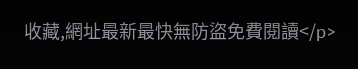收藏,網址最新最快無防盜免費閱讀</p>